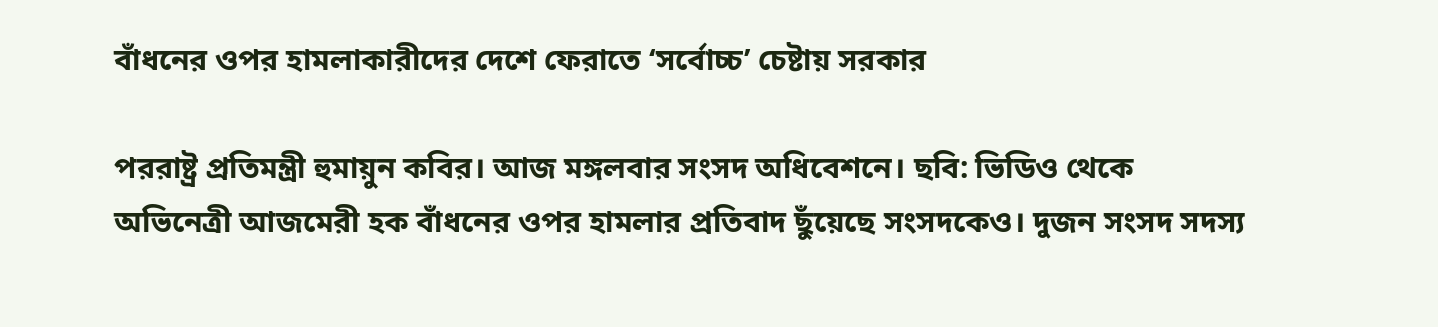বাঁধনের ওপর হামলাকারীদের দেশে ফেরাতে ‘সর্বোচ্চ’ চেষ্টায় সরকার

পররাষ্ট্র প্রতিমন্ত্রী হুমায়ুন কবির। আজ মঙ্গলবার সংসদ অধিবেশনে। ছবি: ভিডিও থেকে
অভিনেত্রী আজমেরী হক বাঁধনের ওপর হামলার প্রতিবাদ ছুঁয়েছে সংসদকেও। দুজন সংসদ সদস্য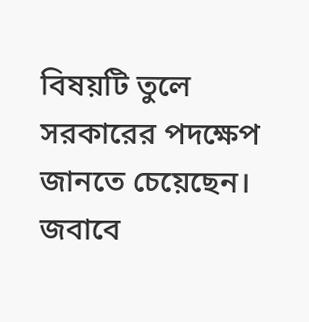বিষয়টি তুলে সরকারের পদক্ষেপ জানতে চেয়েছেন। জবাবে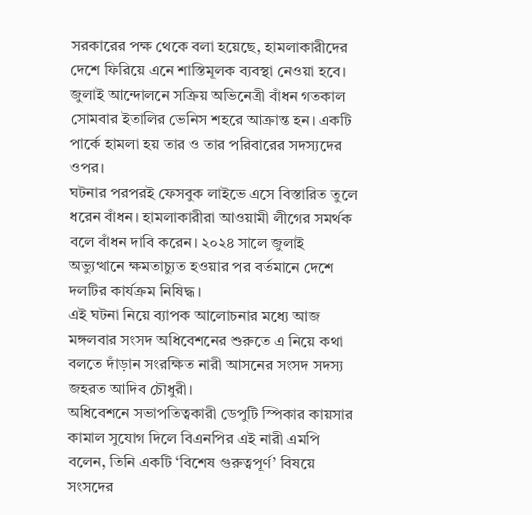সরকারের পক্ষ থেকে বলা হয়েছে, হামলাকারীদের দেশে ফিরিয়ে এনে শাস্তিমূলক ব্যবস্থা নেওয়া হবে।
জুলাই আন্দোলনে সক্রিয় অভিনেত্রী বাঁধন গতকাল সোমবার ইতালির ভেনিস শহরে আক্রান্ত হন। একটি পার্কে হামলা হয় তার ও তার পরিবারের সদস্যদের ওপর।
ঘটনার পরপরই ফেসবুক লাইভে এসে বিস্তারিত তুলে ধরেন বাঁধন। হামলাকারীরা আওয়ামী লীগের সমর্থক বলে বাঁধন দাবি করেন। ২০২৪ সালে জুলাই অভ্যুত্থানে ক্ষমতাচ্যুত হওয়ার পর বর্তমানে দেশে দলটির কার্যক্রম নিষিদ্ধ।
এই ঘটনা নিয়ে ব্যাপক আলোচনার মধ্যে আজ মঙ্গলবার সংসদ অধিবেশনের শুরুতে এ নিয়ে কথা বলতে দাঁড়ান সংরক্ষিত নারী আসনের সংসদ সদস্য জহরত আদিব চৌধুরী।
অধিবেশনে সভাপতিত্বকারী ডেপুটি স্পিকার কায়সার কামাল সুযোগ দিলে বিএনপির এই নারী এমপি বলেন, তিনি একটি ‘বিশেষ গুরুত্বপূর্ণ’ বিষয়ে সংসদের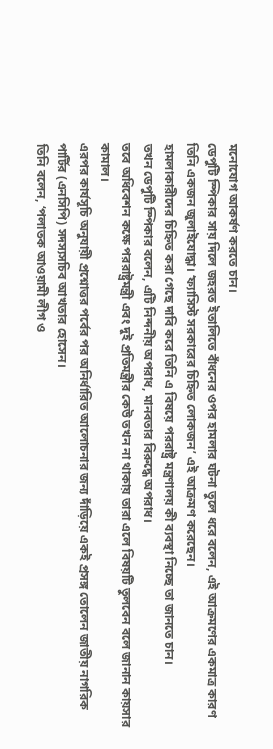মনোযোগ আকর্ষণ করতে চান।
ডেপুটি স্পিকার সায় দিলে জহরত ইতালিতে বাঁধনের ওপর হামলার ঘটনা তুলে ধরে বলেন, এই আক্রমণের একমাত্র কারণ তিনি একজন জুলাইযোদ্ধা। ‘ফ্যাসিস্ট সরকারের চিহ্নিত লোকজন’ এই আক্রমণ করেছেন।
হামলাকারীদের চিহ্নিত করা গেছে দাবি করে তিনি এ বিষয়ে পররাষ্ট্র মন্ত্রণালয় কী ব্যবস্থা নিচ্ছে তা জানতে চান।
তখন ডেপুটি স্পিকার বলেন, এটি নিন্দনীয় অপরাধ, মানবতার বিরুদ্ধে অপরাধ।
তবে অধিবেশন কক্ষে পররাষ্ট্রমন্ত্রী এবং দুই প্রতিমন্ত্রীর কেউ তখন না থাকায় তারা এলে বিষয়টি তুলবেন বলে জানান কায়সার কামাল।
এরপর কার্যসূচি অনুযায়ী প্রশ্নোত্তর পর্বের পর অনির্ধারিত আলোচনার জন্য দাঁড়িয়ে একই প্রসঙ্গ তোলেন জাতীয় নাগরিক পার্টির (এনসিপি) সদস্যসচিব আখতার হোসেন।
তিনি বলেন, ‘পলাতক আওয়ামী লীগ ও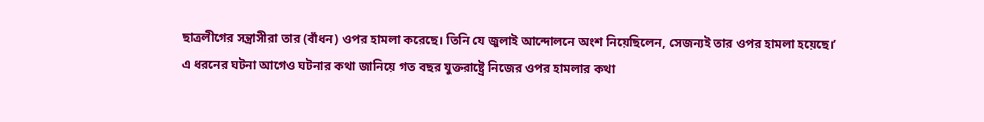ছাত্রলীগের সন্ত্রাসীরা তার (বাঁধন) ওপর হামলা করেছে। তিনি যে জুলাই আন্দোলনে অংশ নিয়েছিলেন, সেজন্যই তার ওপর হামলা হয়েছে।’
এ ধরনের ঘটনা আগেও ঘটনার কথা জানিয়ে গত বছর যুক্তরাষ্ট্রে নিজের ওপর হামলার কথা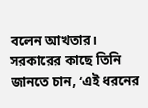বলেন আখতার।
সরকারের কাছে তিনি জানতে চান, ‘এই ধরনের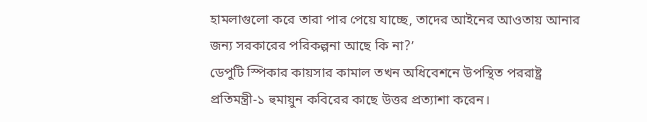হামলাগুলো করে তারা পার পেয়ে যাচ্ছে, তাদের আইনের আওতায় আনার জন্য সরকারের পরিকল্পনা আছে কি না?’
ডেপুটি স্পিকার কায়সার কামাল তখন অধিবেশনে উপস্থিত পররাষ্ট্র প্রতিমন্ত্রী-১ হুমায়ুন কবিরের কাছে উত্তর প্রত্যাশা করেন।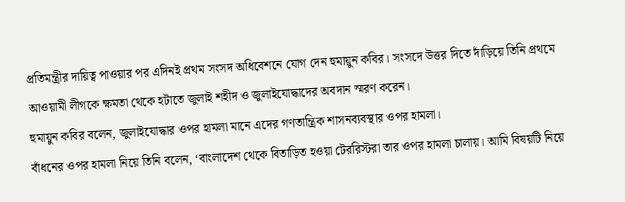প্রতিমন্ত্রীর দায়িত্ব পাওয়ার পর এদিনই প্রথম সংসদ অধিবেশনে যোগ দেন হুমায়ুন কবির। সংসদে উত্তর দিতে দাঁড়িয়ে তিনি প্রথমে আওয়ামী লীগকে ক্ষমতা থেকে হটাতে জুলাই শহীদ ও জুলাইযোদ্ধাদের অবদান স্মরণ করেন।
হুমায়ুন কবির বলেন, জুলাইযোদ্ধার ওপর হামলা মানে এদের গণতান্ত্রিক শাসনব্যবস্থার ওপর হামলা।
বাঁধনের ওপর হামলা নিয়ে তিনি বলেন, ‘বাংলাদেশ থেকে বিতাড়িত হওয়া টেররিস্টরা তার ওপর হামলা চালায়। আমি বিষয়টি নিয়ে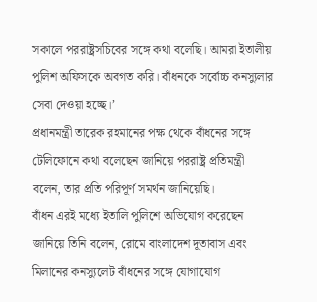সকালে পররাষ্ট্রসচিবের সঙ্গে কথা বলেছি। আমরা ইতালীয় পুলিশ অফিসকে অবগত করি। বাঁধনকে সর্বোচ্চ কনস্যুলার সেবা দেওয়া হচ্ছে।’
প্রধানমন্ত্রী তারেক রহমানের পক্ষ থেকে বাঁধনের সঙ্গে টেলিফোনে কথা বলেছেন জানিয়ে পররাষ্ট্র প্রতিমন্ত্রী বলেন, তার প্রতি পরিপূর্ণ সমর্থন জানিয়েছি।
বাঁধন এরই মধ্যে ইতালি পুলিশে অভিযোগ করেছেন জানিয়ে তিনি বলেন, রোমে বাংলাদেশ দূতাবাস এবং মিলানের কনস্যুলেট বাঁধনের সঙ্গে যোগাযোগ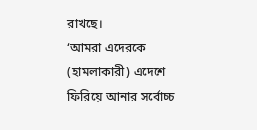রাখছে।
‘আমরা এদেরকে (হামলাকারী) এদেশে ফিরিয়ে আনার সর্বোচ্চ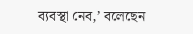ব্যবস্থা নেব,’ বলেছেন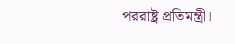পররাষ্ট্র প্রতিমন্ত্রী।